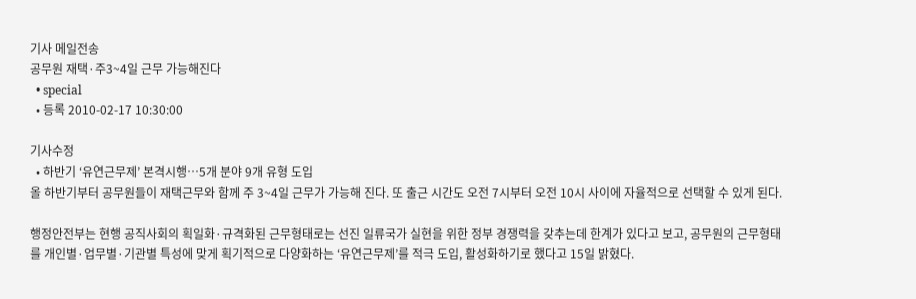기사 메일전송
공무원 재택·주3~4일 근무 가능해진다
  • special
  • 등록 2010-02-17 10:30:00

기사수정
  • 하반기 ‘유연근무제’ 본격시행…5개 분야 9개 유형 도입
올 하반기부터 공무원들이 재택근무와 함께 주 3~4일 근무가 가능해 진다. 또 출근 시간도 오전 7시부터 오전 10시 사이에 자율적으로 선택할 수 있게 된다.

행정안전부는 현행 공직사회의 획일화·규격화된 근무형태로는 선진 일류국가 실현을 위한 정부 경쟁력을 갖추는데 한계가 있다고 보고, 공무원의 근무형태를 개인별·업무별·기관별 특성에 맞게 획기적으로 다양화하는 ‘유연근무제’를 적극 도입, 활성화하기로 했다고 15일 밝혔다.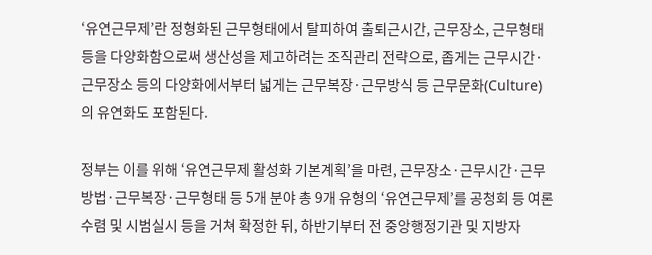‘유연근무제’란 정형화된 근무형태에서 탈피하여 출퇴근시간, 근무장소, 근무형태 등을 다양화함으로써 생산성을 제고하려는 조직관리 전략으로, 좁게는 근무시간·근무장소 등의 다양화에서부터 넓게는 근무복장·근무방식 등 근무문화(Culture)의 유연화도 포함된다.

정부는 이를 위해 ‘유연근무제 활성화 기본계획’을 마련, 근무장소·근무시간·근무방법·근무복장·근무형태 등 5개 분야 총 9개 유형의 ‘유연근무제’를 공청회 등 여론수렴 및 시범실시 등을 거쳐 확정한 뒤, 하반기부터 전 중앙행정기관 및 지방자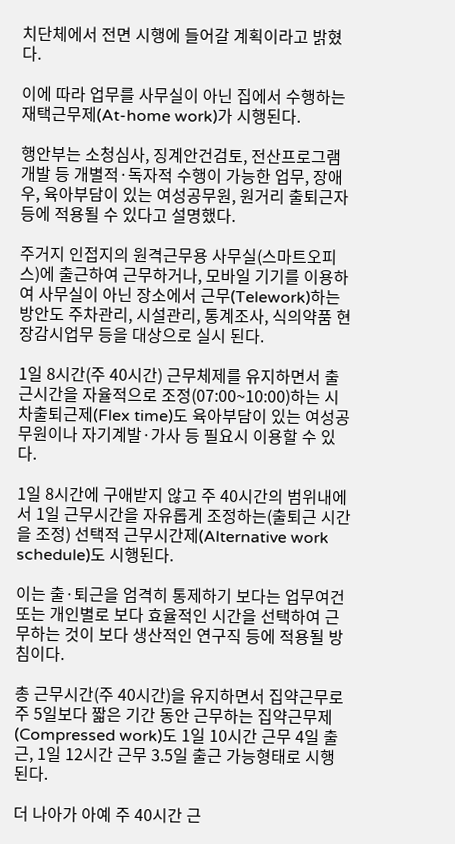치단체에서 전면 시행에 들어갈 계획이라고 밝혔다.

이에 따라 업무를 사무실이 아닌 집에서 수행하는 재택근무제(At-home work)가 시행된다.

행안부는 소청심사, 징계안건검토, 전산프로그램개발 등 개별적·독자적 수행이 가능한 업무, 장애우, 육아부담이 있는 여성공무원, 원거리 출퇴근자 등에 적용될 수 있다고 설명했다.

주거지 인접지의 원격근무용 사무실(스마트오피스)에 출근하여 근무하거나, 모바일 기기를 이용하여 사무실이 아닌 장소에서 근무(Telework)하는 방안도 주차관리, 시설관리, 통계조사, 식의약품 현장감시업무 등을 대상으로 실시 된다.

1일 8시간(주 40시간) 근무체제를 유지하면서 출근시간을 자율적으로 조정(07:00~10:00)하는 시차출퇴근제(Flex time)도 육아부담이 있는 여성공무원이나 자기계발·가사 등 필요시 이용할 수 있다.

1일 8시간에 구애받지 않고 주 40시간의 범위내에서 1일 근무시간을 자유롭게 조정하는(출퇴근 시간을 조정) 선택적 근무시간제(Alternative work schedule)도 시행된다.

이는 출·퇴근을 엄격히 통제하기 보다는 업무여건 또는 개인별로 보다 효율적인 시간을 선택하여 근무하는 것이 보다 생산적인 연구직 등에 적용될 방침이다.

총 근무시간(주 40시간)을 유지하면서 집약근무로 주 5일보다 짧은 기간 동안 근무하는 집약근무제(Compressed work)도 1일 10시간 근무 4일 출근, 1일 12시간 근무 3.5일 출근 가능형태로 시행된다.

더 나아가 아예 주 40시간 근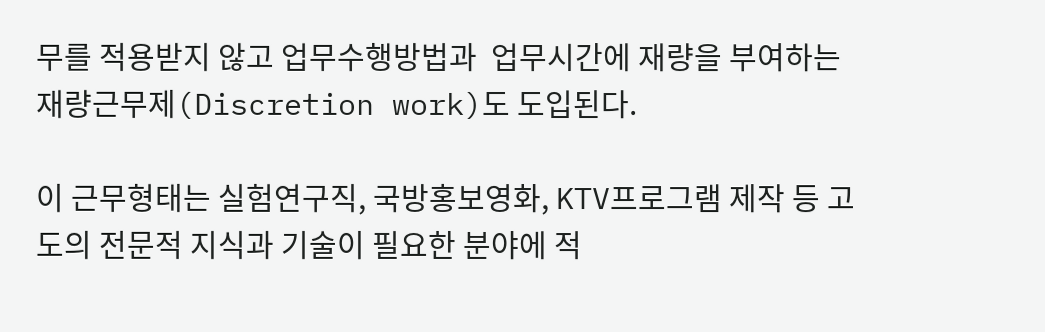무를 적용받지 않고 업무수행방법과  업무시간에 재량을 부여하는 재량근무제(Discretion work)도 도입된다.

이 근무형태는 실험연구직, 국방홍보영화, KTV프로그램 제작 등 고도의 전문적 지식과 기술이 필요한 분야에 적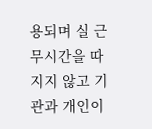용되며 실 근무시간을 따지지 않고 기관과 개인이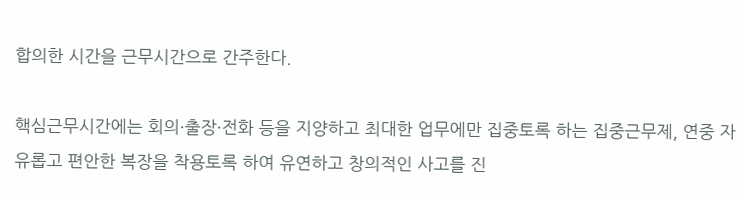합의한 시간을 근무시간으로 간주한다.

핵심근무시간에는 회의·출장·전화 등을 지양하고 최대한 업무에만 집중토록 하는 집중근무제, 연중 자유롭고 편안한 복장을 착용토록 하여 유연하고 창의적인 사고를 진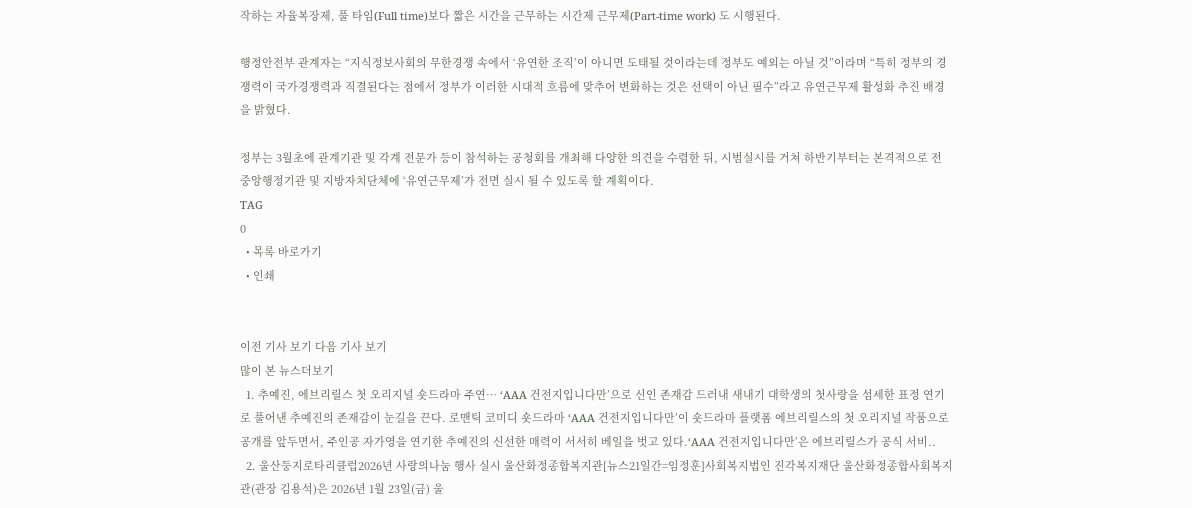작하는 자율복장제, 풀 타임(Full time)보다 짧은 시간을 근무하는 시간제 근무제(Part-time work) 도 시행된다.

행정안전부 관계자는 “지식정보사회의 무한경쟁 속에서 ‘유연한 조직’이 아니면 도태될 것이라는데 정부도 예외는 아닐 것”이라며 “특히 정부의 경쟁력이 국가경쟁력과 직결된다는 점에서 정부가 이러한 시대적 흐름에 맞추어 변화하는 것은 선택이 아닌 필수”라고 유연근무제 활성화 추진 배경을 밝혔다.

정부는 3월초에 관계기관 및 각계 전문가 등이 참석하는 공청회를 개최해 다양한 의견을 수렴한 뒤, 시범실시를 거쳐 하반기부터는 본격적으로 전 중앙행정기관 및 지방자치단체에 ‘유연근무제’가 전면 실시 될 수 있도록 할 계획이다.
TAG
0
  • 목록 바로가기
  • 인쇄


이전 기사 보기 다음 기사 보기
많이 본 뉴스더보기
  1. 추예진, 에브리릴스 첫 오리지널 숏드라마 주연… ‘AAA 건전지입니다만’으로 신인 존재감 드러내 새내기 대학생의 첫사랑을 섬세한 표정 연기로 풀어낸 추예진의 존재감이 눈길을 끈다. 로맨틱 코미디 숏드라마 ‘AAA 건전지입니다만’이 숏드라마 플랫폼 에브리릴스의 첫 오리지널 작품으로 공개를 앞두면서, 주인공 자가영을 연기한 추예진의 신선한 매력이 서서히 베일을 벗고 있다.‘AAA 건전지입니다만’은 에브리릴스가 공식 서비..
  2. 울산둥지로타리클럽2026년 사랑의나눔 행사 실시 울산화정종합복지관[뉴스21일간=임정훈]사회복지법인 진각복지재단 울산화정종합사회복지관(관장 김용석)은 2026년 1월 23일(금) 울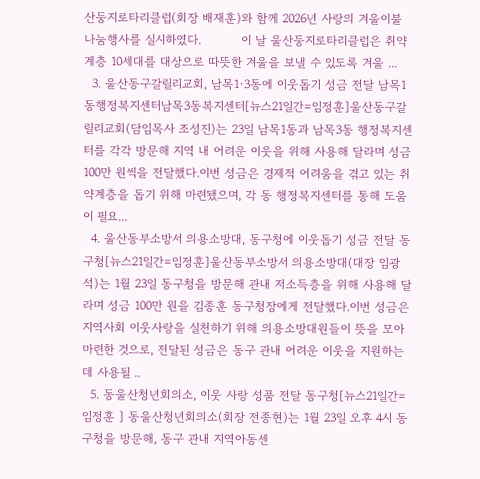산둥지로타리클럽(회장 배재훈)와 함께 2026년 사랑의 겨울이불 나눔행사를 실시하였다.          이 날 울산둥지로타리클럽은 취약계층 10세대를 대상으로 따뜻한 겨울을 보낼 수 있도록 겨울 ...
  3. 울산동구갈릴리교회, 남목1·3동에 이웃돕기 성금 전달 남목1동행정복지센터남목3동복지센터[뉴스21일간=임정훈]울산동구갈릴리교회(담임목사 조성진)는 23일 남목1동과 남목3동 행정복지센터를 각각 방문해 지역 내 어려운 이웃을 위해 사용해 달라며 성금 100만 원씩을 전달했다.이번 성금은 경제적 어려움을 겪고 있는 취약계층을 돕기 위해 마련됐으며, 각 동 행정복지센터를 통해 도움이 필요...
  4. 울산동부소방서 의용소방대, 동구청에 이웃돕기 성금 전달 동구청[뉴스21일간=임정훈]울산동부소방서 의용소방대(대장 임광석)는 1월 23일 동구청을 방문해 관내 저소득층을 위해 사용해 달라며 성금 100만 원을 김종훈 동구청장에게 전달했다.이번 성금은 지역사회 이웃사랑을 실천하기 위해 의용소방대원들이 뜻을 모아 마련한 것으로, 전달된 성금은 동구 관내 어려운 이웃을 지원하는 데 사용될 ..
  5. 동울산청년회의소, 이웃 사랑 성품 전달 동구청[뉴스21일간=임정훈 ] 동울산청년회의소(회장 전종현)는 1월 23일 오후 4시 동구청을 방문해, 동구 관내 지역아동센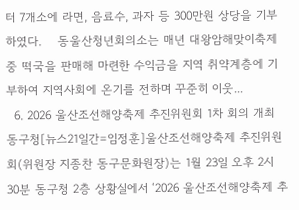터 7개소에 라면, 음료수, 과자 등 300만원 상당을 기부하였다.    동울산청년회의소는 매년 대왕암해맞이축제 중 떡국을 판매해 마련한 수익금을 지역 취약계층에 기부하여 지역사회에 온기를 전하며 꾸준히 이웃...
  6. 2026 울산조선해양축제 추진위원회 1차 회의 개최 동구청[뉴스21일간=임정훈]울산조선해양축제 추진위원회(위원장 지종찬 동구문화원장)는 1월 23일 오후 2시 30분 동구청 2층 상황실에서 ‘2026 울산조선해양축제 추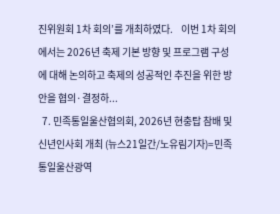진위원회 1차 회의’를 개최하였다.    이번 1차 회의에서는 2026년 축제 기본 방향 및 프로그램 구성에 대해 논의하고 축제의 성공적인 추진을 위한 방안을 협의·결정하...
  7. 민족통일울산협의회, 2026년 현충탑 참배 및 신년인사회 개최 (뉴스21일간/노유림기자)=민족통일울산광역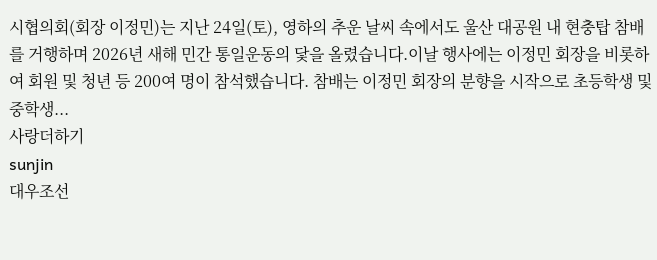시협의회(회장 이정민)는 지난 24일(토), 영하의 추운 날씨 속에서도 울산 대공원 내 현충탑 참배를 거행하며 2026년 새해 민간 통일운동의 닻을 올렸습니다.이날 행사에는 이정민 회장을 비롯하여 회원 및 청년 등 200여 명이 참석했습니다. 참배는 이정민 회장의 분향을 시작으로 초등학생 및 중학생...
사랑더하기
sunjin
대우조선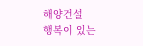해양건설
행복이 있는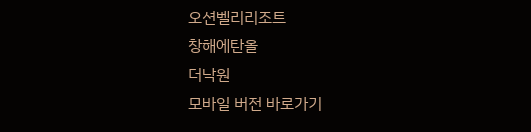오션벨리리조트
창해에탄올
더낙원
모바일 버전 바로가기